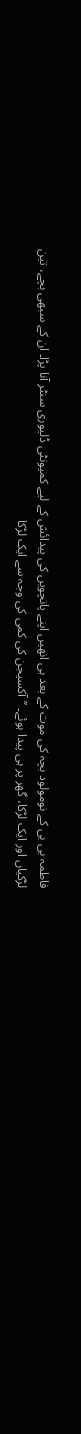فاطمہ بی بی کے نومولود بچہ کی موت کے بعد ہی انھیں اپنے پانچویں کی پیدائش کے لیے کمیونٹی ڈلیوری سنٹر آنا پڑا۔ ان کے سبھی بچے، تین لڑکیاں اور ایک لڑکا، گھر پر ہی پیدا ہوئے۔ ’’آکسیجن کی کمی کی وجہ سے ایک لڑکا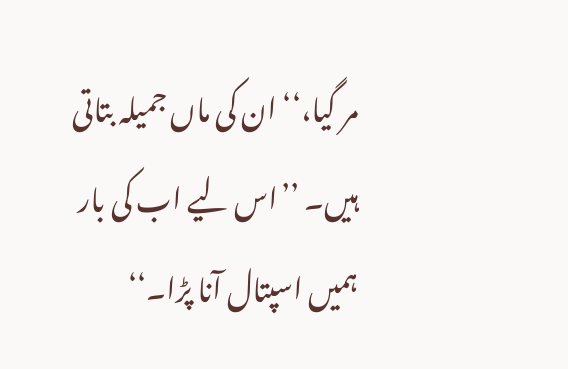مر گیا،‘‘ ان کی ماں جمیلہ بتاتی ہیں۔ ’’اس لیے اب کی بار ہمیں اسپتال آنا پڑا۔‘‘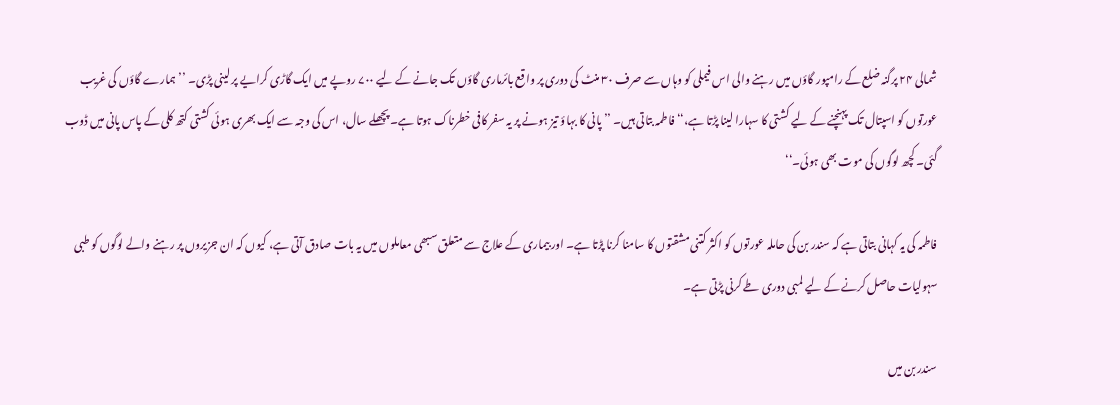شمالی ۲۴ پرگنہ ضلع کے رامپور گاؤں میں رہنے والی اس فیملی کو وہاں سے صرف ۳۰ منٹ کی دوری پر واقع بائرماری گاؤں تک جانے کے لیے ۷۰۰ روپے میں ایک گاڑی کرایے پر لینی پڑی۔ ’’ہمارے گاؤں کی غریب عورتوں کو اسپتال تک پہنچنے کے لیے کشتی کا سہارا لینا پڑتا ہے،‘‘ فاطمہ بتاتی ہیں۔ ’’پانی کا بہاؤ تیز ہونے پر یہ سفر کافی خطرناک ہوتا ہے۔ پچھلے سال، اس کی وجہ سے ایک بھری ہوئی کشتی کتھ کلی کے پاس پانی میں ڈوب گئی۔ کچھ لوگوں کی موت بھی ہوئی۔‘‘

فاطمہ کی یہ کہانی بتاتی ہے کہ سندر بن کی حاملہ عورتوں کو اکثر کتنی مشقتوں کا سامنا کرنا پڑتا ہے۔ اور بیماری کے علاج سے متعلق سبھی معاملوں میں یہ بات صادق آتی ہے، کیوں کہ ان جزیروں پر رہنے والے لوگوں کو طبی سہولیات حاصل کرنے کے لیے لمبی دوری طے کرنی پڑتی ہے۔

سندر بن میں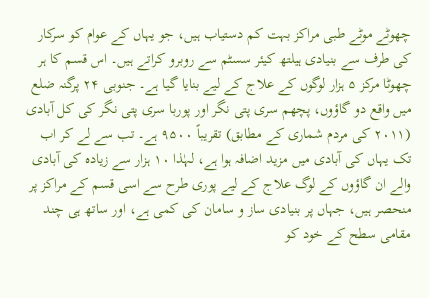چھوٹے موٹے طبی مراکز بہت کم دستیاب ہیں، جو یہاں کے عوام کو سرکار کی طرف سے بنیادی ہیلتھ کیئر سسٹم سے روبرو کراتے ہیں۔ اس قسم کا ہر چھوٹا مرکز ۵ ہزار لوگوں کے علاج کے لیے بنایا گیا ہے۔ جنوبی ۲۴ پرگنہ ضلع میں واقع دو گاؤوں، پچھم سری پتی نگر اور پوربا سری پتی نگر کی کل آبادی (۲۰۱۱ کی مردم شماری کے مطابق) تقریباً ۹۵۰۰ ہے۔ تب سے لے کر اب تک یہاں کی آبادی میں مزید اضافہ ہوا ہے، لہٰذا ۱۰ ہزار سے زیادہ کی آبادی والے ان گاؤوں کے لوگ علاج کے لیے پوری طرح سے اسی قسم کے مراکز پر منحصر ہیں، جہاں پر بنیادی ساز و سامان کی کمی ہے، اور ساتھ ہی چند مقامی سطح کے خود کو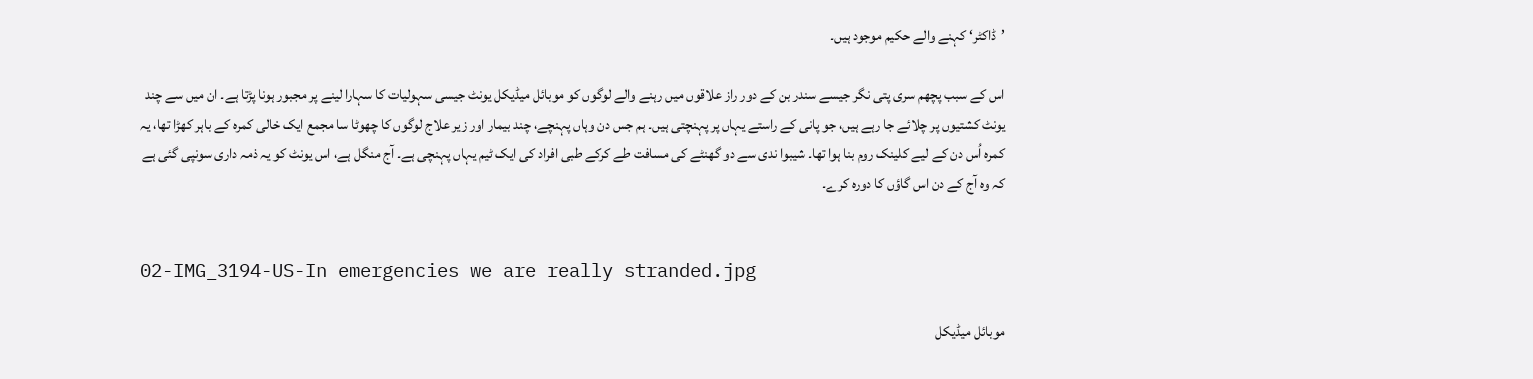’ڈاکٹر‘ کہنے والے حکیم موجود ہیں۔

اس کے سبب پچھم سری پتی نگر جیسے سندر بن کے دور راز علاقوں میں رہنے والے لوگوں کو موبائل میڈیکل یونٹ جیسی سہولیات کا سہارا لینے پر مجبور ہونا پڑتا ہے۔ ان میں سے چند یونٹ کشتیوں پر چلائے جا رہے ہیں، جو پانی کے راستے یہاں پر پہنچتی ہیں۔ ہم جس دن وہاں پہنچے، چند بیمار اور زیر علاج لوگوں کا چھوٹا سا مجمع ایک خالی کمرہ کے باہر کھڑا تھا، یہ کمرہ اُس دن کے لیے کلینک روم بنا ہوا تھا۔ شیبوا ندی سے دو گھنٹے کی مسافت طے کرکے طبی افراد کی ایک ٹیم یہاں پہنچی ہے۔ آج منگل ہے، اس یونٹ کو یہ ذمہ داری سونپی گئی ہے کہ وہ آج کے دن اس گاؤں کا دورہ کرے۔


02-IMG_3194-US-In emergencies we are really stranded.jpg

موبائل میڈیکل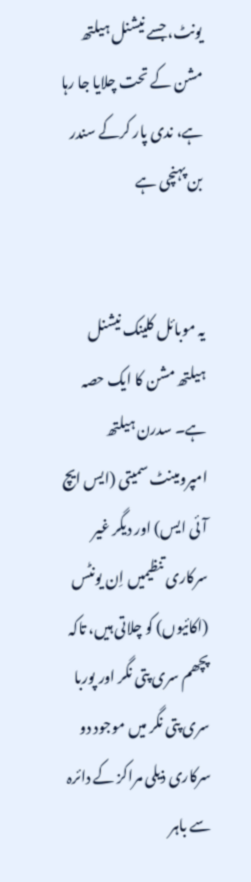یونٹ، جسے نیشنل ہیلتھ مشن کے تحت چلایا جا رہا ہے، ندی پار کرکے سندر بن پہنچی ہے


یہ موبائل کلینک نیشنل ہیلتھ مشن کا ایک حصہ ہے۔ سدرن ہیلتھ امپرومینٹ سمیتی (ایس ایچ آئی ایس) اور دیگر غیر سرکاری تنظیمیں اِن یونٹس (اکائیوں) کو چلاتی ہیں، تاکہ پچھم سری پتی نگر اور پوربا سری پتی نگر میں موجود دو سرکاری ذیلی مراکز کے دائرہ سے باہر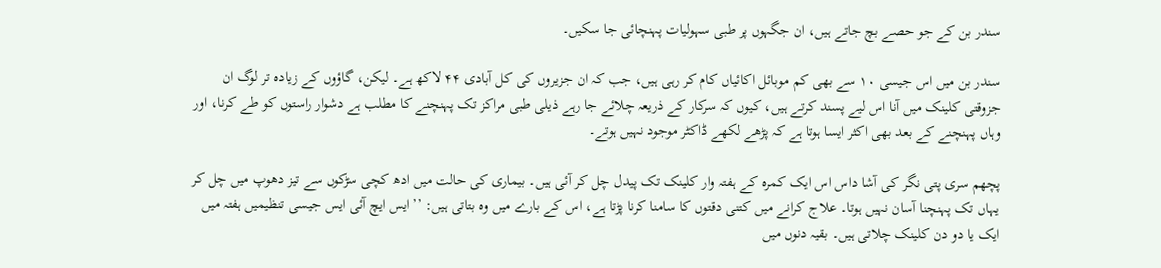سندر بن کے جو حصے بچ جاتے ہیں، ان جگہوں پر طبی سہولیات پہنچائی جا سکیں۔

سندر بن میں اس جیسی ۱۰ سے بھی کم موبائل اکائیاں کام کر رہی ہیں، جب کہ ان جزیروں کی کل آبادی ۴۴ لاکھ ہے۔ لیکن، گاؤوں کے زیادہ تر لوگ ان جزوقتی کلینک میں آنا اس لیے پسند کرتے ہیں، کیوں کہ سرکار کے ذریعہ چلائے جا رہے ذیلی طبی مراکز تک پہنچنے کا مطلب ہے دشوار راستوں کو طے کرنا، اور وہاں پہنچنے کے بعد بھی اکثر ایسا ہوتا ہے کہ پڑھے لکھے ڈاکٹر موجود نہیں ہوتے۔

پچھم سری پتی نگر کی آشا داس اس ایک کمرہ کے ہفتہ وار کلینک تک پیدل چل کر آئی ہیں۔ بیماری کی حالت میں ادھ کچی سڑکوں سے تیز دھوپ میں چل کر یہاں تک پہنچنا آسان نہیں ہوتا۔ علاج کرانے میں کتنی دقتوں کا سامنا کرنا پڑتا ہے، اس کے بارے میں وہ بتاتی ہیں: ’’ایس ایچ آئی ایس جیسی تنظیمیں ہفتہ میں ایک یا دو دن کلینک چلاتی ہیں۔ بقیہ دنوں میں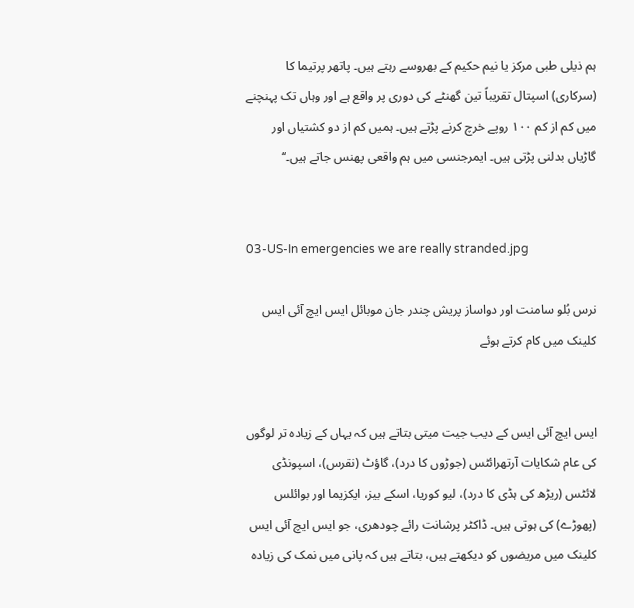ہم ذیلی طبی مرکز یا نیم حکیم کے بھروسے رہتے ہیں۔ پاتھر پرتیما کا (سرکاری) اسپتال تقریباً تین گھنٹے کی دوری پر واقع ہے اور وہاں تک پہنچنے میں کم از کم ۱۰۰ روپے خرچ کرنے پڑتے ہیں۔ ہمیں کم از دو کشتیاں اور گاڑیاں بدلنی پڑتی ہیں۔ ایمرجنسی میں ہم واقعی پھنس جاتے ہیں۔‘‘


03-US-In emergencies we are really stranded.jpg

نرس بُلو سامنت اور دواساز پریش چندر جان موبائل ایس ایچ آئی ایس کلینک میں کام کرتے ہوئے


ایس ایچ آئی ایس کے دیب جیت میتی بتاتے ہیں کہ یہاں کے زیادہ تر لوگوں کی عام شکایات آرتھرائٹس (جوڑوں کا درد)، گاؤٹ (نقرس)، اسپونڈی لائٹس (ریڑھ کی ہڈی کا درد)، لیو کوریا، اسکے بیز، ایکزیما اور بوائلس (پھوڑے) کی ہوتی ہیں۔ ڈاکٹر پرشانت رائے چودھری، جو ایس ایچ آئی ایس کلینک میں مریضوں کو دیکھتے ہیں، بتاتے ہیں کہ پانی میں نمک کی زیادہ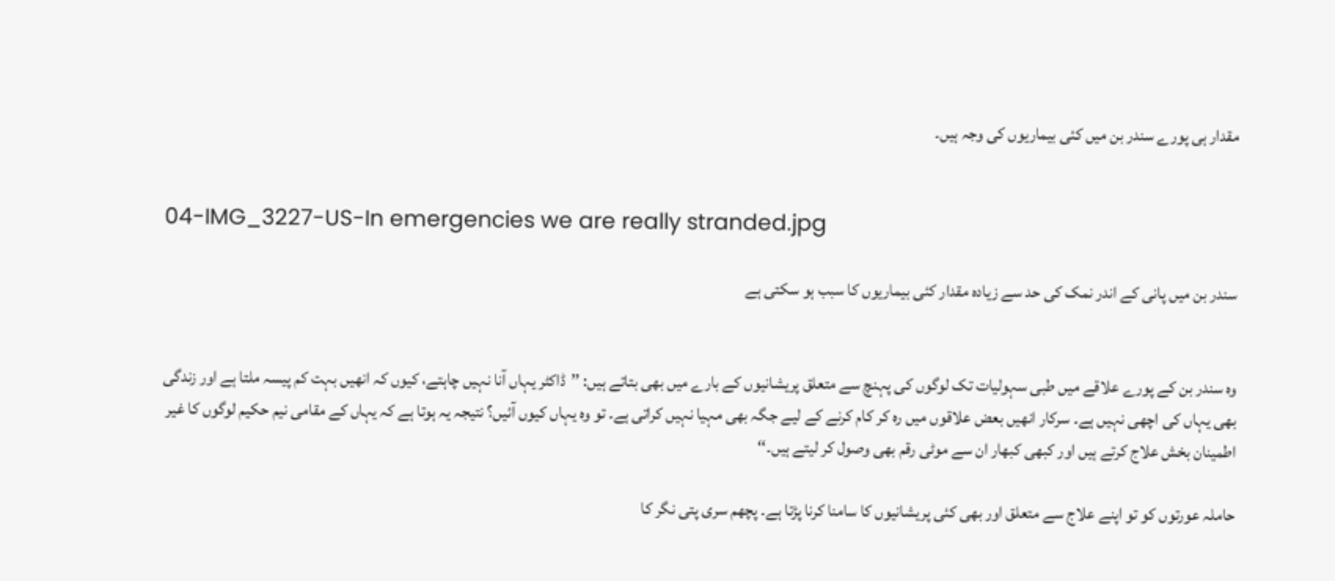مقدار ہی پورے سندر بن میں کئی بیماریوں کی وجہ ہیں۔


04-IMG_3227-US-In emergencies we are really stranded.jpg

سندر بن میں پانی کے اندر نمک کی حد سے زیادہ مقدار کئی بیماریوں کا سبب ہو سکتی ہے


وہ سندر بن کے پورے علاقے میں طبی سہولیات تک لوگوں کی پہنچ سے متعلق پریشانیوں کے بارے میں بھی بتاتے ہیں: ’’ڈاکٹر یہاں آنا نہیں چاہتے، کیوں کہ انھیں بہت کم پیسہ ملتا ہے اور زندگی بھی یہاں کی اچھی نہیں ہے۔ سرکار انھیں بعض علاقوں میں رہ کر کام کرنے کے لیے جگہ بھی مہیا نہیں کراتی ہے۔ تو وہ یہاں کیوں آئیں؟ نتیجہ یہ ہوتا ہے کہ یہاں کے مقامی نیم حکیم لوگوں کا غیر اطمینان بخش علاج کرتے ہیں اور کبھی کبھار ان سے موٹی رقم بھی وصول کر لیتے ہیں۔‘‘

حاملہ عورتوں کو تو اپنے علاج سے متعلق اور بھی کئی پریشانیوں کا سامنا کرنا پڑتا ہے۔ پچھم سری پتی نگر کا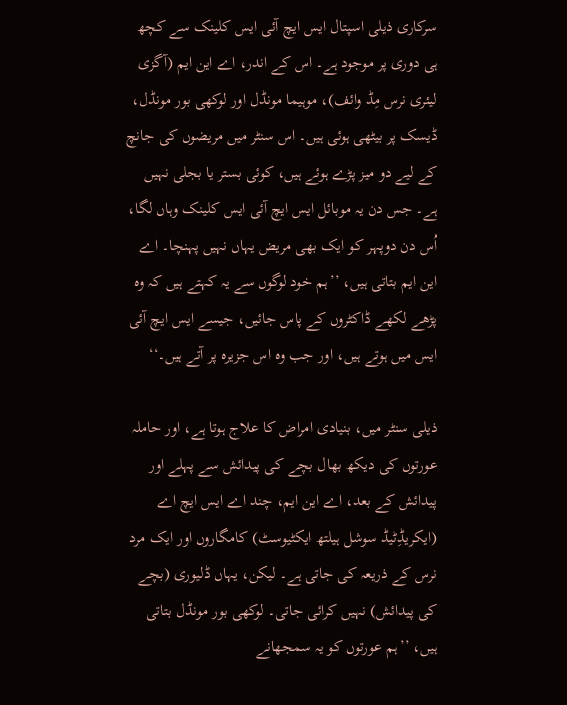سرکاری ذیلی اسپتال ایس ایچ آئی ایس کلینک سے کچھ ہی دوری پر موجود ہے۔ اس کے اندر، اے این ایم (آگزی لیئری نرس مِڈ وائف)، موہیما مونڈل اور لوکھی بور مونڈل، ڈیسک پر بیٹھی ہوئی ہیں۔ اس سنٹر میں مریضوں کی جانچ کے لیے دو میز پڑے ہوئے ہیں، کوئی بستر یا بجلی نہیں ہے۔ جس دن یہ موبائل ایس ایچ آئی ایس کلینک وہاں لگا، اُس دن دوپہر کو ایک بھی مریض یہاں نہیں پہنچا۔ اے این ایم بتاتی ہیں، ’’ہم خود لوگوں سے یہ کہتے ہیں کہ وہ پڑھے لکھے ڈاکٹروں کے پاس جائیں، جیسے ایس ایچ آئی ایس میں ہوتے ہیں، اور جب وہ اس جزیرہ پر آتے ہیں۔‘‘

ذیلی سنٹر میں، بنیادی امراض کا علاج ہوتا ہے، اور حاملہ عورتوں کی دیکھ بھال بچے کی پیدائش سے پہلے اور پیدائش کے بعد، اے این ایم، چند اے ایس ایچ اے (ایکریڈِٹیڈ سوشل ہیلتھ ایکٹیوسٹ) کامگاروں اور ایک مرد نرس کے ذریعہ کی جاتی ہے۔ لیکن، یہاں ڈلیوری (بچے کی پیدائش) نہیں کرائی جاتی۔ لوکھی بور مونڈل بتاتی ہیں، ’’ہم عورتوں کو یہ سمجھانے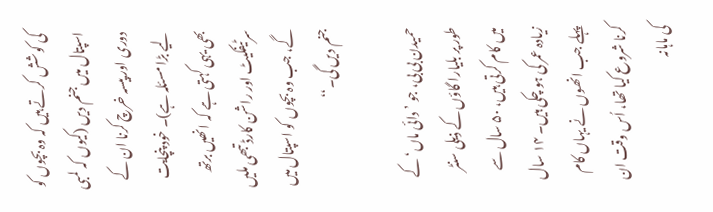کی کوشش کرتے ہیں کہ وہ بچوں کو اسپتال میں جنم دیں (کیوں کہ لمبی دوری اور پیسہ خرچ کرنا ان کے لیے بڑا مسئلہ ہے)۔ خود پنچایت بھی یہی کہتی ہے کہ انھیں برتھ سرٹیفکیٹ اور راشن کارڈ تبھی ملیں گے، جب وہ بچوں کو اسپتال میں جنم دیں گی۔‘‘

حمیدن بی بی، جو ’دائی ماں‘ کے طور پر بلیارا گاؤں کے ذیلی سنٹر میں کام کرتی ہیں، ۵۰ سال سے زیادہ عمر کی ہو چکی ہیں۔ ۱۴ سال پہلے جب انھوں نے یہاں کام کرنا شروع کیا تھا، اُس وقت ان کی ماہانہ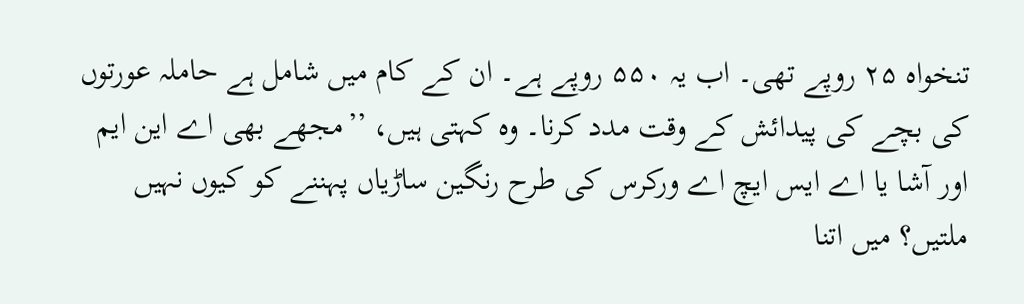تنخواہ ۲۵ روپے تھی۔ اب یہ ۵۵۰ روپے ہے۔ ان کے کام میں شامل ہے حاملہ عورتوں کی بچے کی پیدائش کے وقت مدد کرنا۔ وہ کہتی ہیں، ’’مجھے بھی اے این ایم اور آشا یا اے ایس ایچ اے ورکرس کی طرح رنگین ساڑیاں پہننے کو کیوں نہیں ملتیں؟ میں اتنا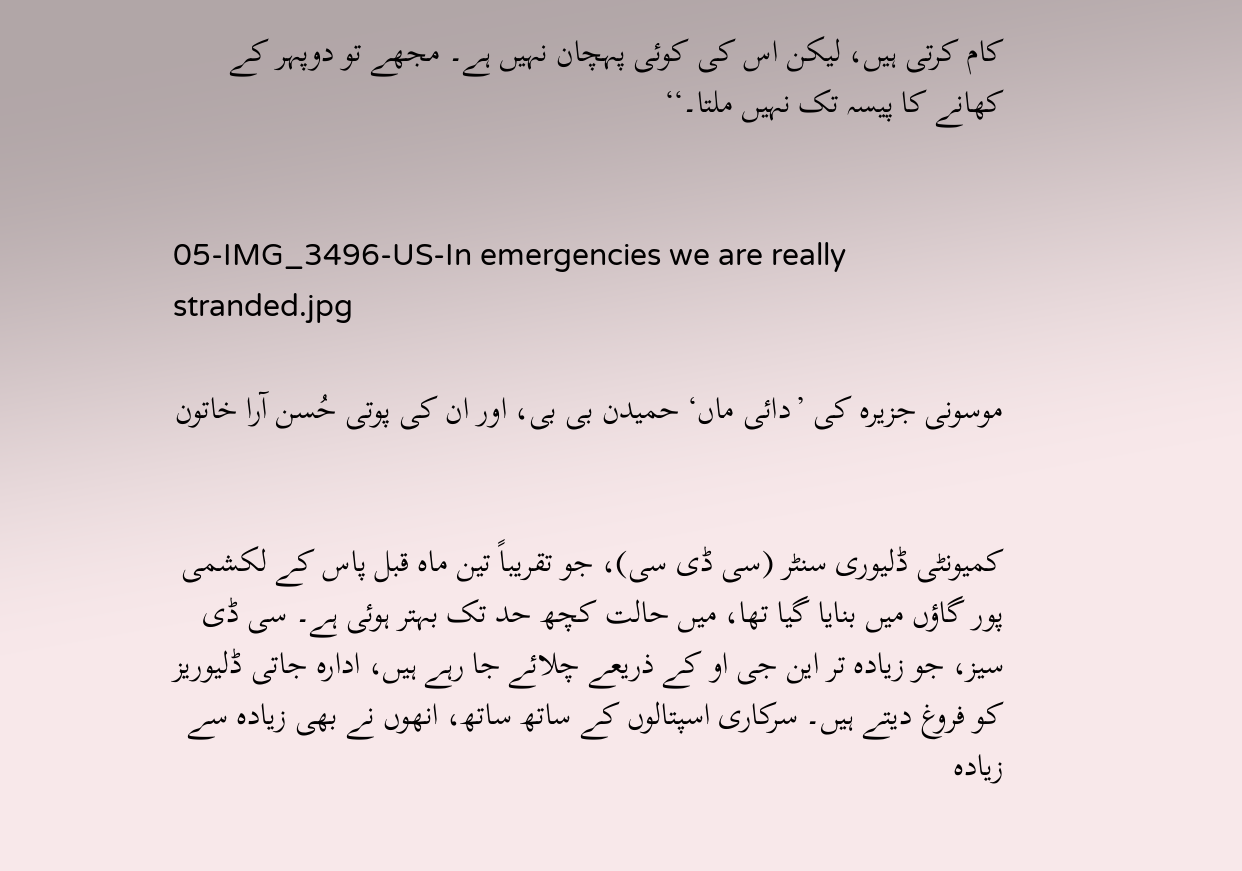کام کرتی ہیں، لیکن اس کی کوئی پہچان نہیں ہے۔ مجھے تو دوپہر کے کھانے کا پیسہ تک نہیں ملتا۔‘‘


05-IMG_3496-US-In emergencies we are really stranded.jpg

موسونی جزیرہ کی ’دائی ماں‘ حمیدن بی بی، اور ان کی پوتی حُسن آرا خاتون


کمیونٹی ڈلیوری سنٹر (سی ڈی سی)، جو تقریباً تین ماہ قبل پاس کے لکشمی پور گاؤں میں بنایا گیا تھا، میں حالت کچھ حد تک بہتر ہوئی ہے۔ سی ڈی سیز، جو زیادہ تر این جی او کے ذریعے چلائے جا رہے ہیں، ادارہ جاتی ڈلیوریز کو فروغ دیتے ہیں۔ سرکاری اسپتالوں کے ساتھ ساتھ، انھوں نے بھی زیادہ سے زیادہ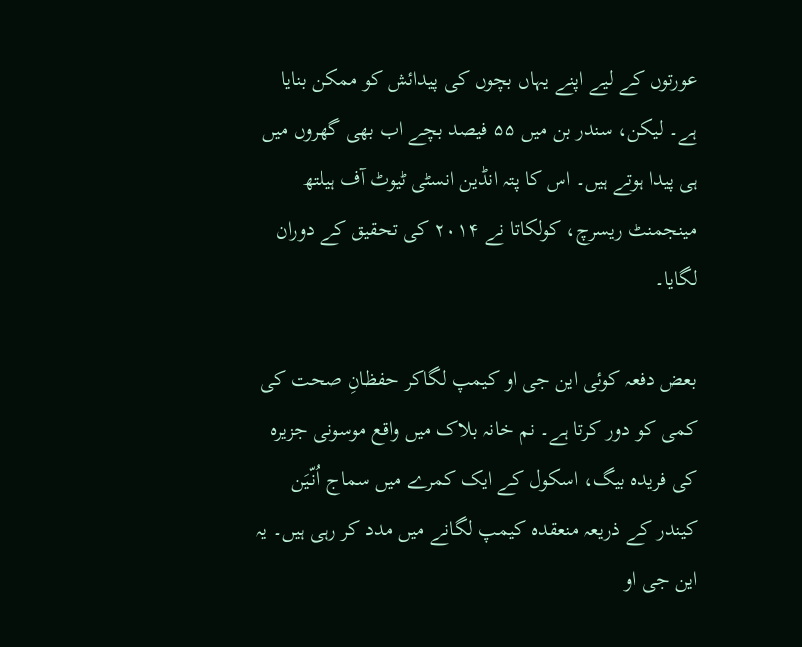عورتوں کے لیے اپنے یہاں بچوں کی پیدائش کو ممکن بنایا ہے۔ لیکن، سندر بن میں ۵۵ فیصد بچے اب بھی گھروں میں ہی پیدا ہوتے ہیں۔ اس کا پتہ انڈین انسٹی ٹیوٹ آف ہیلتھ مینجمنٹ ریسرچ، کولکاتا نے ۲۰۱۴ کی تحقیق کے دوران لگایا۔

بعض دفعہ کوئی این جی او کیمپ لگاکر حفظانِ صحت کی کمی کو دور کرتا ہے۔ نم خانہ بلاک میں واقع موسونی جزیرہ کی فریدہ بیگ، اسکول کے ایک کمرے میں سماج اُنّیَن کیندر کے ذریعہ منعقدہ کیمپ لگانے میں مدد کر رہی ہیں۔ یہ این جی او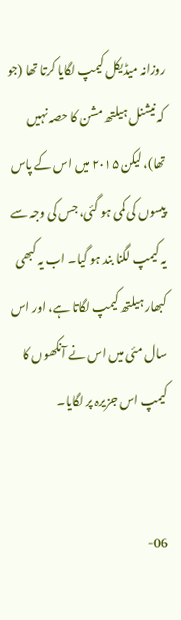روزانہ میڈیکل کیمپ لگایا کرتا تھا (جو کہ نیشنل ہیلتھ مشن کا حصہ نہیں تھا)، لیکن ۲۰۱۵ میں اس کے پاس پیسوں کی کمی ہو گئی، جس کی وجہ سے یہ کیمپ لگنا بند ہو گیا۔ اب یہ کبھی کبھار ہیلتھ کیمپ لگاتا ہے، اور اس سال مئی میں اس نے آنکھوں کا کیمپ اس جزیرہ پر لگایا۔


06-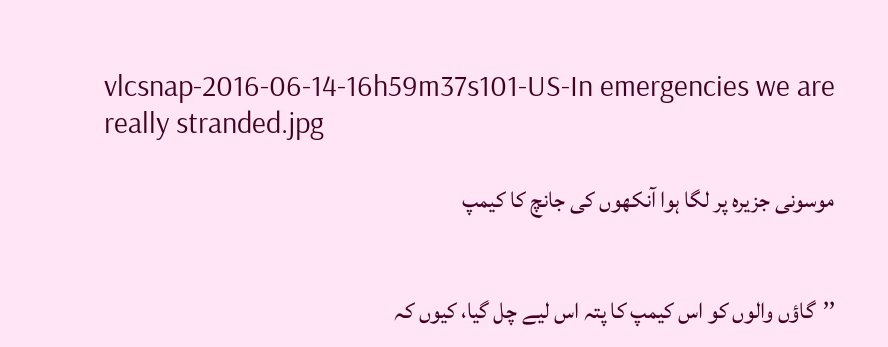vlcsnap-2016-06-14-16h59m37s101-US-In emergencies we are really stranded.jpg

موسونی جزیرہ پر لگا ہوا آنکھوں کی جانچ کا کیمپ


’’گاؤں والوں کو اس کیمپ کا پتہ اس لیے چل گیا، کیوں کہ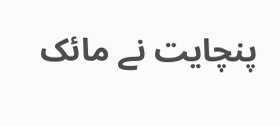پنچایت نے مائک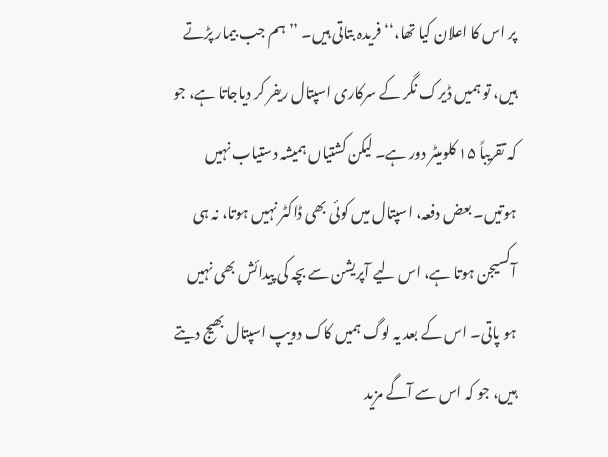پر اس کا اعلان کیا تھا،‘‘ فریدہ بتاتی ہیں۔ ’’ہم جب بیمار پڑتے ہیں، تو ہمیں ڈیرک نگر کے سرکاری اسپتال ریفر کر دیاجاتا ہے، جو کہ تقریباً ۱۵ کلومیٹر دور ہے۔ لیکن کشتیاں ہمیشہ دستیاب نہیں ہوتیں۔ بعض دفعہ، اسپتال میں کوئی بھی ڈاکٹر نہیں ہوتا، نہ ہی آکسیجن ہوتا ہے، اس لیے آپریشن سے بچہ کی پیدائش بھی نہیں ہو پاتی۔ اس کے بعد یہ لوگ ہمیں کاک دویپ اسپتال بھیج دیتے ہیں، جو کہ اس سے آگے مزید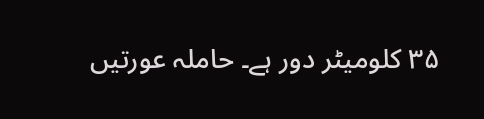۳۵ کلومیٹر دور ہے۔ حاملہ عورتیں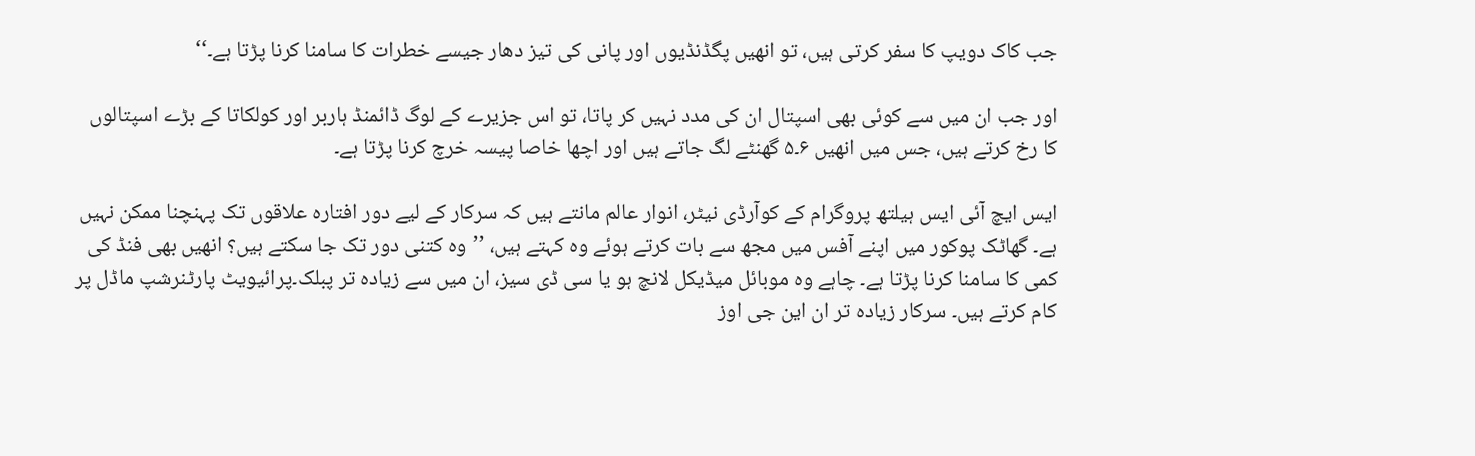جب کاک دویپ کا سفر کرتی ہیں، تو انھیں پگڈنڈیوں اور پانی کی تیز دھار جیسے خطرات کا سامنا کرنا پڑتا ہے۔‘‘

اور جب ان میں سے کوئی بھی اسپتال ان کی مدد نہیں کر پاتا، تو اس جزیرے کے لوگ ڈائمنڈ ہاربر اور کولکاتا کے بڑے اسپتالوں کا رخ کرتے ہیں، جس میں انھیں ۶۔۵ گھنٹے لگ جاتے ہیں اور اچھا خاصا پیسہ خرچ کرنا پڑتا ہے۔

ایس ایچ آئی ایس ہیلتھ پروگرام کے کوآرڈی نیٹر، انوار عالم مانتے ہیں کہ سرکار کے لیے دور افتارہ علاقوں تک پہنچنا ممکن نہیں ہے۔ گھاٹک پوکور میں اپنے آفس میں مجھ سے بات کرتے ہوئے وہ کہتے ہیں، ’’وہ کتنی دور تک جا سکتے ہیں؟ انھیں بھی فنڈ کی کمی کا سامنا کرنا پڑتا ہے۔ چاہے وہ موبائل میڈیکل لانچ ہو یا سی ڈی سیز، ان میں سے زیادہ تر پبلک۔پرائیویٹ پارٹنرشپ ماڈل پر کام کرتے ہیں۔ سرکار زیادہ تر ان این جی اوز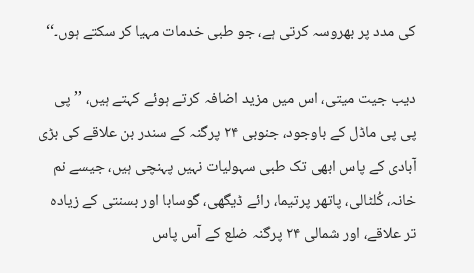کی مدد پر بھروسہ کرتی ہے، جو طبی خدمات مہیا کر سکتے ہوں۔‘‘

دیب جیت میتی، اس میں مزید اضافہ کرتے ہوئے کہتے ہیں، ’’پی پی پی ماڈل کے باوجود، جنوبی ۲۴ پرگنہ کے سندر بن علاقے کی بڑی آبادی کے پاس ابھی تک طبی سہولیات نہیں پہنچی ہیں، جیسے نم خانہ، کُلٹالی، پاتھر پرتیما، رائے ڈیگھی، گوسابا اور بسنتی کے زیادہ تر علاقے، اور شمالی ۲۴ پرگنہ ضلع کے آس پاس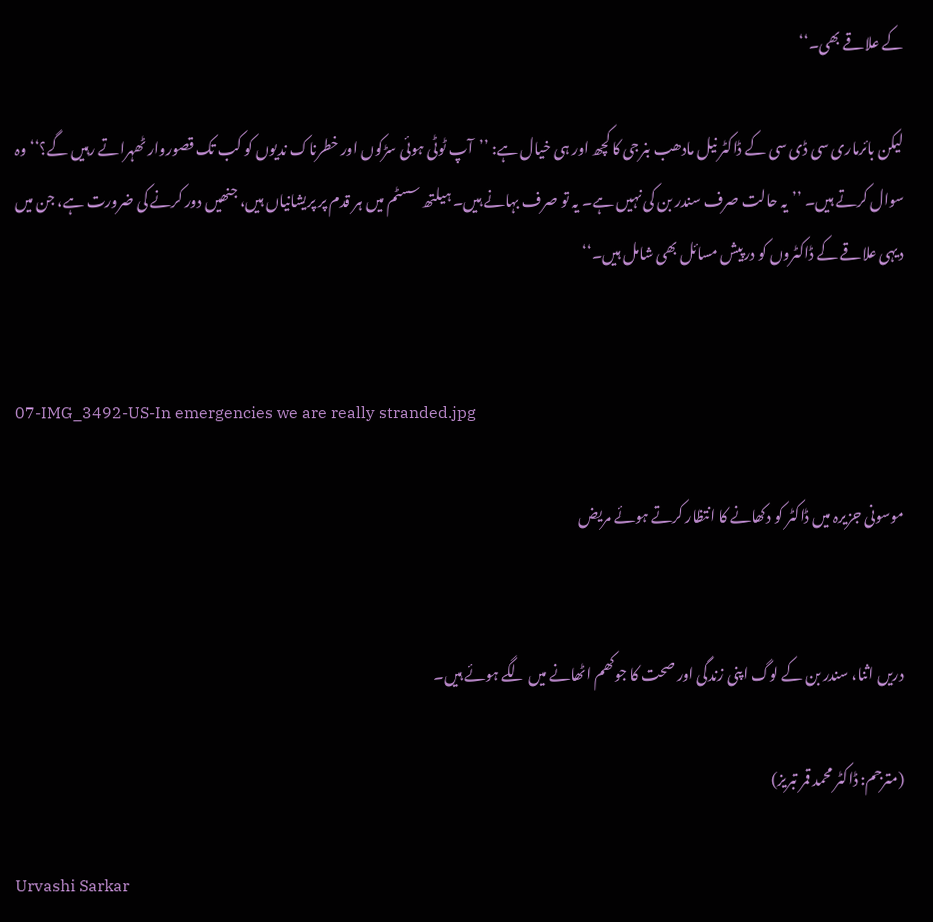کے علاقے بھی۔‘‘

لیکن بائرماری سی ڈی سی کے ڈاکٹر نیل مادھب بنرجی کا کچھ اور ہی خیال ہے: ’’آپ ٹوٹی ہوئی سڑکوں اور خطرناک ندیوں کو کب تک قصوروار ٹھہراتے رہیں گے؟‘‘ وہ سوال کرتے ہیں۔ ’’یہ حالت صرف سندر بن کی نہیں ہے۔ یہ تو صرف بہانے ہیں۔ ہیلتھ سسٹم میں ہر قدم پر پریشانیاں ہیں، جنھیں دور کرنے کی ضرورت ہے، جن میں دیہی علاقے کے ڈاکٹروں کو درپیش مسائل بھی شامل ہیں۔‘‘


07-IMG_3492-US-In emergencies we are really stranded.jpg

موسونی جزیرہ میں ڈاکٹر کو دکھانے کا انتظار کرتے ہوئے مریض


دریں اثنا، سندر بن کے لوگ اپنی زندگی اور صحت کا جوکھم اٹھانے میں لگے ہوئے ہیں۔

(مترجم: ڈاکٹر محمد قمر تبریز)

Urvashi Sarkar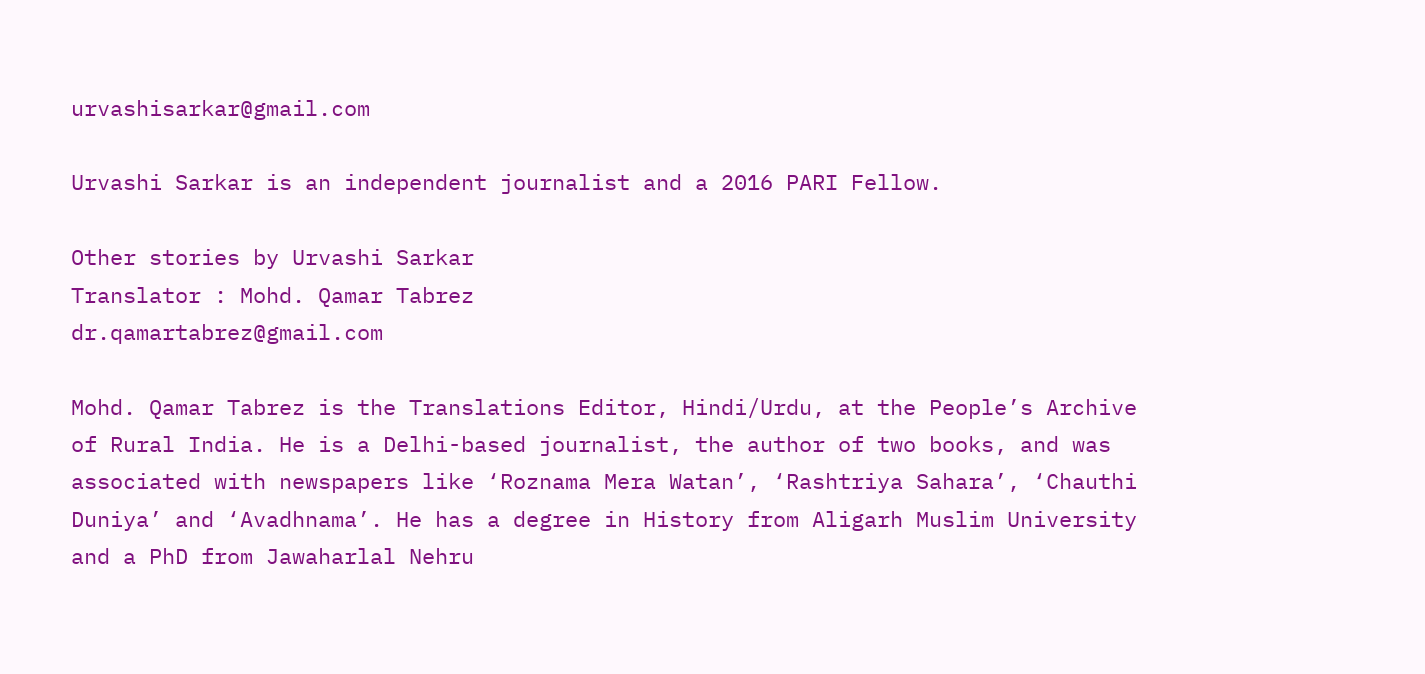urvashisarkar@gmail.com

Urvashi Sarkar is an independent journalist and a 2016 PARI Fellow.

Other stories by Urvashi Sarkar
Translator : Mohd. Qamar Tabrez
dr.qamartabrez@gmail.com

Mohd. Qamar Tabrez is the Translations Editor, Hindi/Urdu, at the People’s Archive of Rural India. He is a Delhi-based journalist, the author of two books, and was associated with newspapers like ‘Roznama Mera Watan’, ‘Rashtriya Sahara’, ‘Chauthi Duniya’ and ‘Avadhnama’. He has a degree in History from Aligarh Muslim University and a PhD from Jawaharlal Nehru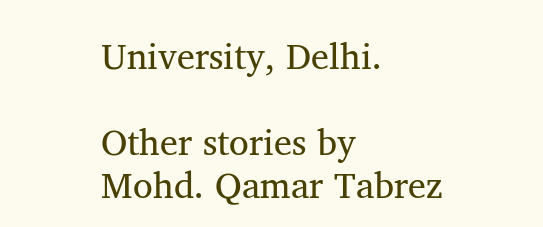University, Delhi.

Other stories by Mohd. Qamar Tabrez